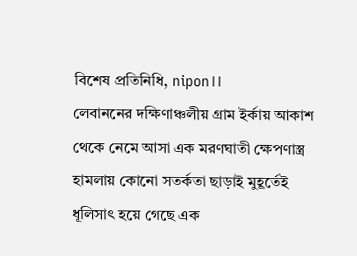বিশেষ প্রতিনিধি, nipon।।
লেবাননের দক্ষিণাঞ্চলীয় গ্রাম ইর্কায় আকাশ থেকে নেমে আসা এক মরণঘাতী ক্ষেপণাস্ত্র হামলায় কোনো সতর্কতা ছাড়াই মুহূর্তেই ধূলিসাৎ হয়ে গেছে এক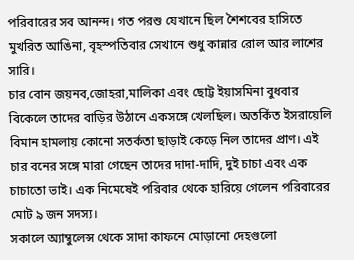পরিবারের সব আনন্দ। গত পরশু যেখানে ছিল শৈশবের হাসিতে মুখরিত আঙিনা, বৃহস্পতিবার সেখানে শুধু কান্নার রোল আর লাশের সারি।
চার বোন জয়নব,জোহরা,মালিকা এবং ছোট্ট ইয়াসমিনা বুধবার বিকেলে তাদের বাড়ির উঠানে একসঙ্গে খেলছিল। অতর্কিত ইসরায়েলি বিমান হামলায় কোনো সতর্কতা ছাড়াই কেড়ে নিল তাদের প্রাণ। এই চার বনের সঙ্গে মারা গেছেন তাদের দাদা-দাদি, দুই চাচা এবং এক চাচাতো ভাই। এক নিমেষেই পরিবার থেকে হারিয়ে গেলেন পরিবারের মোট ৯ জন সদস্য।
সকালে অ্যাম্বুলেন্স থেকে সাদা কাফনে মোড়ানো দেহগুলো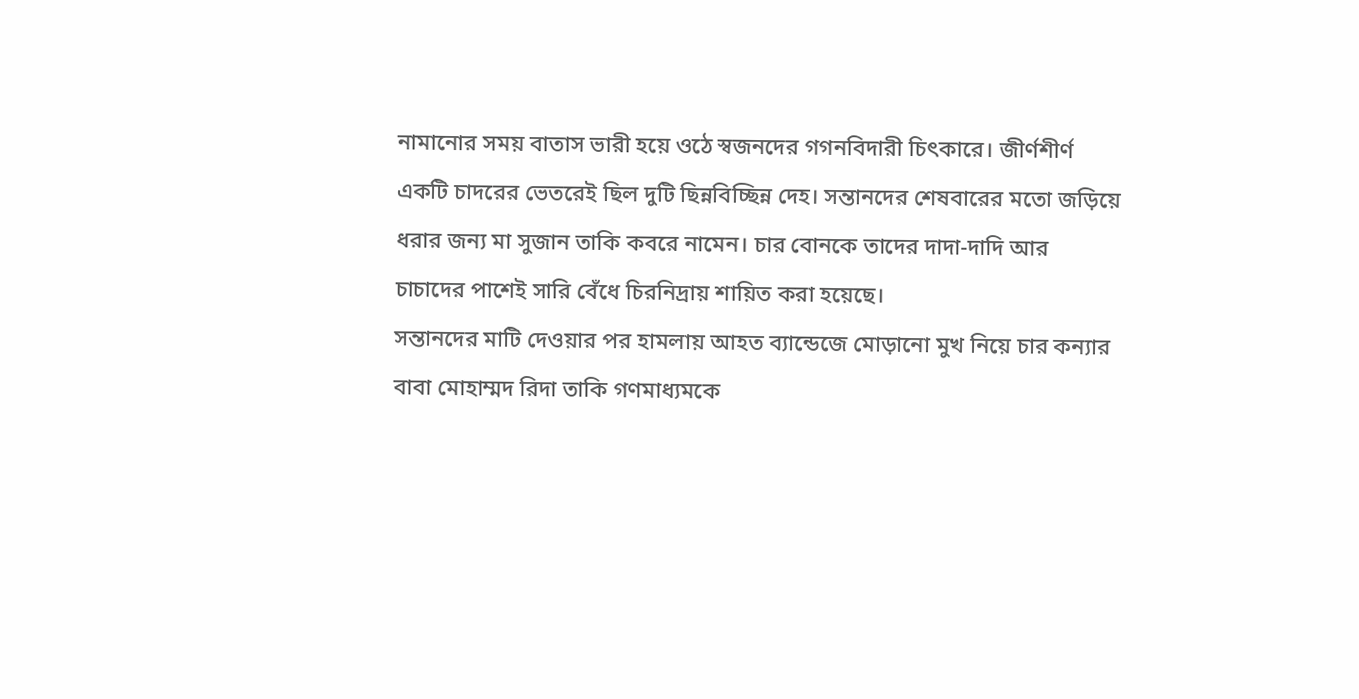নামানোর সময় বাতাস ভারী হয়ে ওঠে স্বজনদের গগনবিদারী চিৎকারে। জীর্ণশীর্ণ একটি চাদরের ভেতরেই ছিল দুটি ছিন্নবিচ্ছিন্ন দেহ। সন্তানদের শেষবারের মতো জড়িয়ে ধরার জন্য মা সুজান তাকি কবরে নামেন। চার বোনকে তাদের দাদা-দাদি আর চাচাদের পাশেই সারি বেঁধে চিরনিদ্রায় শায়িত করা হয়েছে।
সন্তানদের মাটি দেওয়ার পর হামলায় আহত ব্যান্ডেজে মোড়ানো মুখ নিয়ে চার কন্যার বাবা মোহাম্মদ রিদা তাকি গণমাধ্যমকে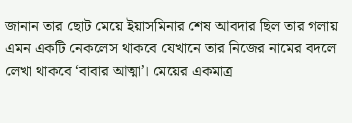জানান তার ছোট মেয়ে ইয়াসমিনার শেষ আবদার ছিল তার গলায় এমন একটি নেকলেস থাকবে যেখানে তার নিজের নামের বদলে লেখা থাকবে ‘বাবার আত্মা’। মেয়ের একমাত্র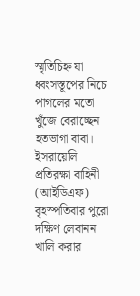স্মৃতিচিহ্ন যা ধ্বংসস্তূপের নিচে পাগলের মতো খুঁজে বেরাচ্ছেন হতভাগা বাবা।
ইসরায়েলি প্রতিরক্ষা বাহিনী (আইডিএফ) বৃহস্পতিবার পুরো দক্ষিণ লেবানন খালি করার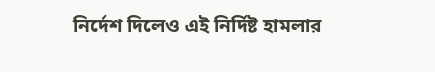নির্দেশ দিলেও এই নির্দিষ্ট হামলার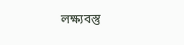লক্ষ্যবস্তু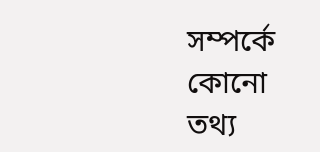সম্পর্কে কোনো তথ্য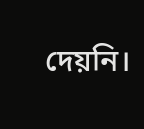দেয়নি।